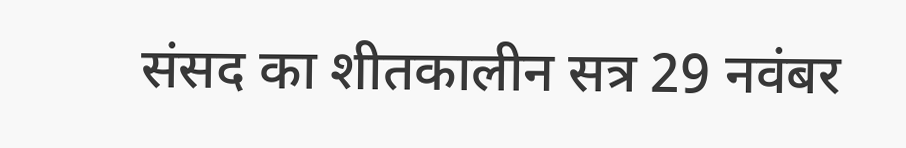संसद का शीतकालीन सत्र 29 नवंबर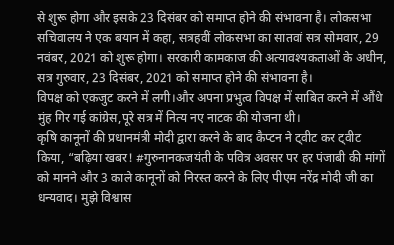से शुरू होगा और इसके 23 दिसंबर को समाप्त होने की संभावना है। लोकसभा सचिवालय ने एक बयान में कहा, सत्रहवीं लोकसभा का सातवां सत्र सोमवार, 29 नवंबर, 2021 को शुरू होगा। सरकारी कामकाज की अत्यावश्यकताओं के अधीन, सत्र गुरुवार, 23 दिसंबर, 2021 को समाप्त होने की संभावना है।
विपक्ष को एकजुट करने में लगी।और अपना प्रभुत्व विपक्ष में साबित करने में औंधे मुंह गिर गई कांग्रेस,पूरे सत्र में नित्य नए नाटक की योजना थी।
कृषि कानूनों की प्रधानमंत्री मोदी द्वारा करने के बाद कैप्टन ने ट्वीट कर ट्वीट किया, “बढ़िया खबर! #गुरुनानकजयंती के पवित्र अवसर पर हर पंजाबी की मांगों को मानने और 3 काले कानूनों को निरस्त करने के लिए पीएम नरेंद्र मोदी जी का धन्यवाद। मुझे विश्वास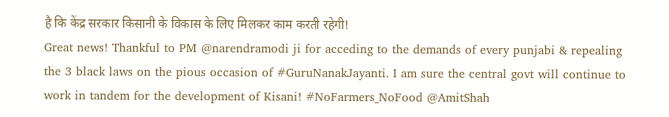है कि केंद्र सरकार किसानी के विकास के लिए मिलकर काम करती रहेगी!
Great news! Thankful to PM @narendramodi ji for acceding to the demands of every punjabi & repealing the 3 black laws on the pious occasion of #GuruNanakJayanti. I am sure the central govt will continue to work in tandem for the development of Kisani! #NoFarmers_NoFood @AmitShah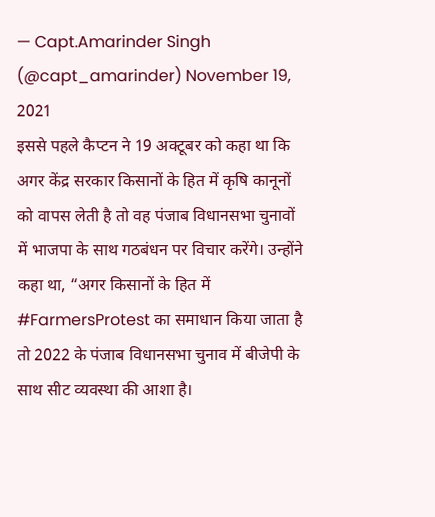— Capt.Amarinder Singh (@capt_amarinder) November 19, 2021
इससे पहले कैप्टन ने 19 अक्टूबर को कहा था कि अगर केंद्र सरकार किसानों के हित में कृषि कानूनों को वापस लेती है तो वह पंजाब विधानसभा चुनावों में भाजपा के साथ गठबंधन पर विचार करेंगे। उन्होंने कहा था, “अगर किसानों के हित में #FarmersProtest का समाधान किया जाता है तो 2022 के पंजाब विधानसभा चुनाव में बीजेपी के साथ सीट व्यवस्था की आशा है।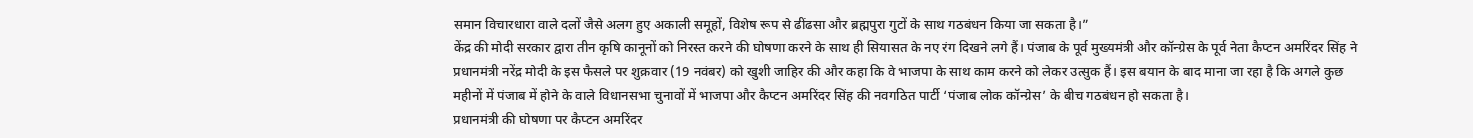समान विचारधारा वाले दलों जैसे अलग हुए अकाली समूहों, विशेष रूप से ढींढसा और ब्रह्मपुरा गुटों के साथ गठबंधन किया जा सकता है।”
केंद्र की मोदी सरकार द्वारा तीन कृषि कानूनों को निरस्त करने की घोषणा करने के साथ ही सियासत के नए रंग दिखने लगे हैं। पंजाब के पूर्व मुख्यमंत्री और कॉन्ग्रेस के पूर्व नेता कैप्टन अमरिंदर सिंह ने प्रधानमंत्री नरेंद्र मोदी के इस फैसले पर शुक्रवार (19 नवंबर) को खुशी जाहिर की और कहा कि वे भाजपा के साथ काम करने को लेकर उत्सुक हैं। इस बयान के बाद माना जा रहा है कि अगले कुछ महीनों में पंजाब में होने के वाले विधानसभा चुनावों में भाजपा और कैप्टन अमरिंदर सिंह की नवगठित पार्टी ‘पंजाब लोक कॉन्ग्रेस’ के बीच गठबंधन हो सकता है।
प्रधानमंत्री की घोषणा पर कैप्टन अमरिंदर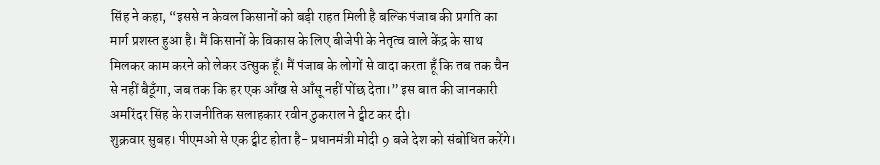सिंह ने कहा, “इससे न केवल किसानों को बड़ी राहत मिली है बल्कि पंजाब की प्रगति का मार्ग प्रशस्त हुआ है। मैं किसानों के विकास के लिए बीजेपी के नेतृत्व वाले केंद्र के साथ मिलकर काम करने को लेकर उत्सुक हूँ। मैं पंजाब के लोगों से वादा करता हूँ कि तब तक चैन से नहीं बैठूँगा, जब तक कि हर एक आँख से आँसू नहीं पोंछ देता।” इस बात की जानकारी अमरिंदर सिंह के राजनीतिक सलाहकार रवीन ठुकराल ने ट्वीट कर दी।
शुक्रवार सुबह। पीएमओ से एक ट्वीट होता है- प्रधानमंत्री मोदी 9 बजे देश को संबोधित करेंगे।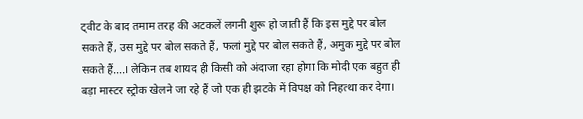ट्वीट के बाद तमाम तरह की अटकलें लगनी शुरू हो जाती हैं कि इस मुद्दे पर बोल सकते हैं, उस मुद्दे पर बोल सकते हैं, फलां मुद्दे पर बोल सकते हैं, अमुक मुद्दे पर बोल सकते हैं….। लेकिन तब शायद ही किसी को अंदाजा रहा होगा कि मोदी एक बहुत ही बड़ा मास्टर स्ट्रोक खेलने जा रहे हैं जो एक ही झटके में विपक्ष को निहत्था कर देगा।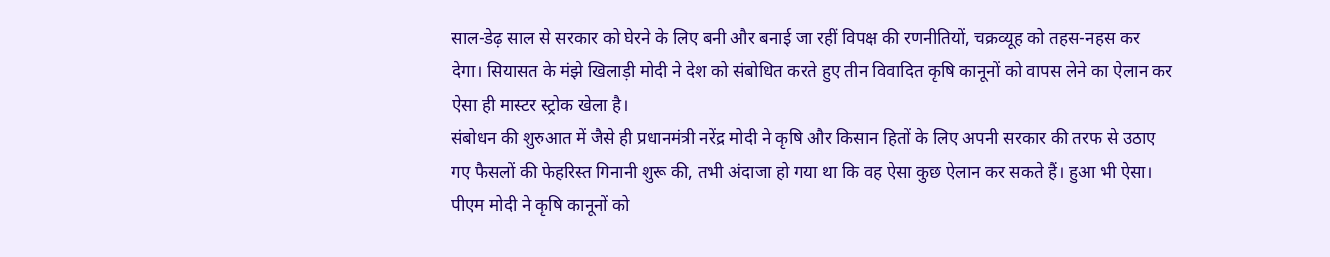साल-डेढ़ साल से सरकार को घेरने के लिए बनी और बनाई जा रहीं विपक्ष की रणनीतियों, चक्रव्यूह को तहस-नहस कर देगा। सियासत के मंझे खिलाड़ी मोदी ने देश को संबोधित करते हुए तीन विवादित कृषि कानूनों को वापस लेने का ऐलान कर ऐसा ही मास्टर स्ट्रोक खेला है।
संबोधन की शुरुआत में जैसे ही प्रधानमंत्री नरेंद्र मोदी ने कृषि और किसान हितों के लिए अपनी सरकार की तरफ से उठाए गए फैसलों की फेहरिस्त गिनानी शुरू की, तभी अंदाजा हो गया था कि वह ऐसा कुछ ऐलान कर सकते हैं। हुआ भी ऐसा। पीएम मोदी ने कृषि कानूनों को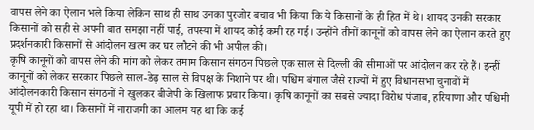वापस लेने का ऐलान भले किया लेकिन साथ ही साथ उनका पुरजोर बचाव भी किया कि ये किसानों के ही हित में थे। शायद उनकी सरकार किसानों को सही से अपनी बात समझा नहीं पाई, तपस्या में शायद कोई कमी रह गई। उन्होंने तीनों कानूनों को वापस लेने का ऐलान करते हुए प्रदर्शनकारी किसानों से आंदोलन खत्म कर घर लौटने की भी अपील की।
कृषि कानूनों को वापस लेने की मांग को लेकर तमाम किसान संगठन पिछले एक साल से दिल्ली की सीमाओं पर आंदोलन कर रहे हैं। इन्हीं कानूनों को लेकर सरकार पिछले साल-डेढ़ साल से विपक्ष के निशाने पर थी। पश्चिम बंगाल जैसे राज्यों में हुए विधानसभा चुनावों में आंदोलनकारी किसान संगठनों ने खुलकर बीजेपी के खिलाफ प्रचार किया। कृषि कानूनों का सबसे ज्यादा विरोध पंजाब, हरियाणा और पश्चिमी यूपी में हो रहा था। किसानों में नाराजगी का आलम यह था कि कई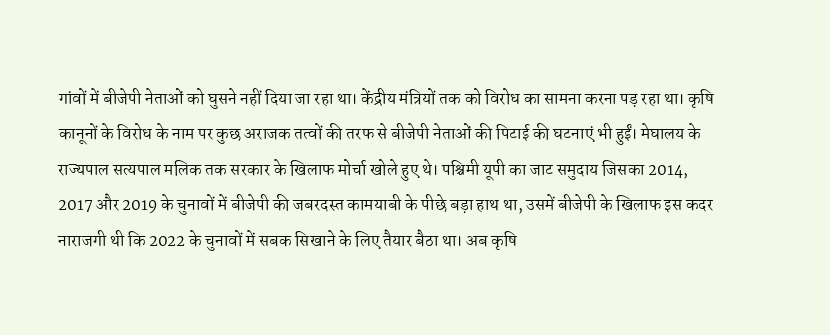गांवों में बीजेपी नेताओं को घुसने नहीं दिया जा रहा था। केंद्रीय मंत्रियों तक को विरोध का सामना करना पड़ रहा था। कृषि कानूनों के विरोध के नाम पर कुछ अराजक तत्वों की तरफ से बीजेपी नेताओं की पिटाई की घटनाएं भी हुईं। मेघालय के राज्यपाल सत्यपाल मलिक तक सरकार के खिलाफ मोर्चा खोले हुए थे। पश्चिमी यूपी का जाट समुदाय जिसका 2014, 2017 और 2019 के चुनावों में बीजेपी की जबरदस्त कामयाबी के पीछे बड़ा हाथ था, उसमें बीजेपी के खिलाफ इस कदर नाराजगी थी कि 2022 के चुनावों में सबक सिखाने के लिए तैयार बैठा था। अब कृषि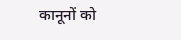कानूनों को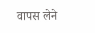वापस लेने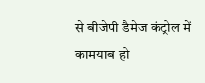से बीजेपी डैमेज कंट्रोल में कामयाब हो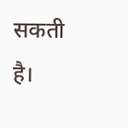सकती है।